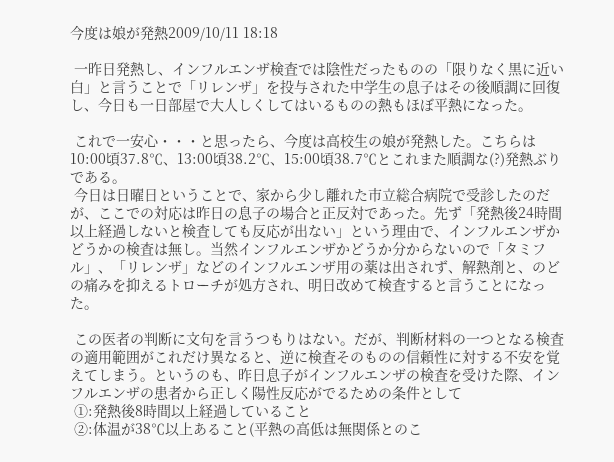今度は娘が発熱2009/10/11 18:18

 一昨日発熱し、インフルエンザ検査では陰性だったものの「限りなく黒に近い白」と言うことで「リレンザ」を投与された中学生の息子はその後順調に回復し、今日も一日部屋で大人しくしてはいるものの熱もほぼ平熱になった。

 これで一安心・・・と思ったら、今度は高校生の娘が発熱した。こちらは10:00頃37.8℃、13:00頃38.2℃、15:00頃38.7℃とこれまた順調な(?)発熱ぶりである。
 今日は日曜日ということで、家から少し離れた市立総合病院で受診したのだが、ここでの対応は昨日の息子の場合と正反対であった。先ず「発熱後24時間以上経過しないと検査しても反応が出ない」という理由で、インフルエンザかどうかの検査は無し。当然インフルエンザかどうか分からないので「タミフル」、「リレンザ」などのインフルエンザ用の薬は出されず、解熱剤と、のどの痛みを抑えるトローチが処方され、明日改めて検査すると言うことになった。

 この医者の判断に文句を言うつもりはない。だが、判断材料の一つとなる検査の適用範囲がこれだけ異なると、逆に検査そのものの信頼性に対する不安を覚えてしまう。というのも、昨日息子がインフルエンザの検査を受けた際、インフルエンザの患者から正しく陽性反応がでるための条件として
 ①:発熱後8時間以上経過していること
 ②:体温が38℃以上あること(平熱の高低は無関係とのこ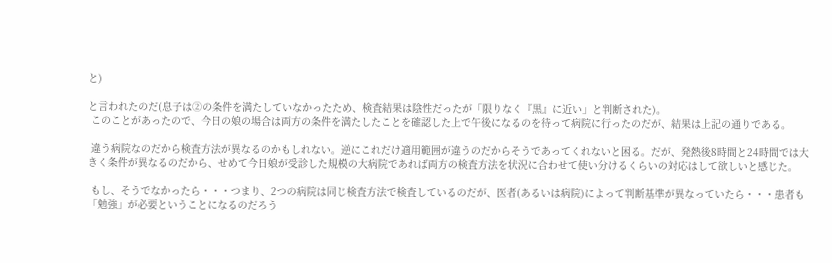と)

と言われたのだ(息子は②の条件を満たしていなかったため、検査結果は陰性だったが「限りなく『黒』に近い」と判断された)。
 このことがあったので、今日の娘の場合は両方の条件を満たしたことを確認した上で午後になるのを待って病院に行ったのだが、結果は上記の通りである。

 違う病院なのだから検査方法が異なるのかもしれない。逆にこれだけ適用範囲が違うのだからそうであってくれないと困る。だが、発熱後8時間と24時間では大きく条件が異なるのだから、せめて今日娘が受診した規模の大病院であれば両方の検査方法を状況に合わせて使い分けるくらいの対応はして欲しいと感じた。

 もし、そうでなかったら・・・つまり、2つの病院は同じ検査方法で検査しているのだが、医者(あるいは病院)によって判断基準が異なっていたら・・・患者も「勉強」が必要ということになるのだろう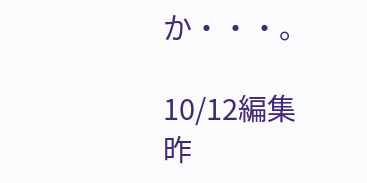か・・・。

10/12編集
昨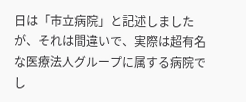日は「市立病院」と記述しましたが、それは間違いで、実際は超有名な医療法人グループに属する病院でし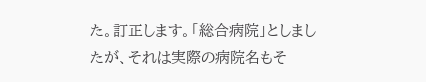た。訂正します。「総合病院」としましたが、それは実際の病院名もそ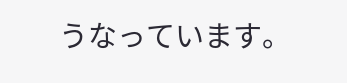うなっています。